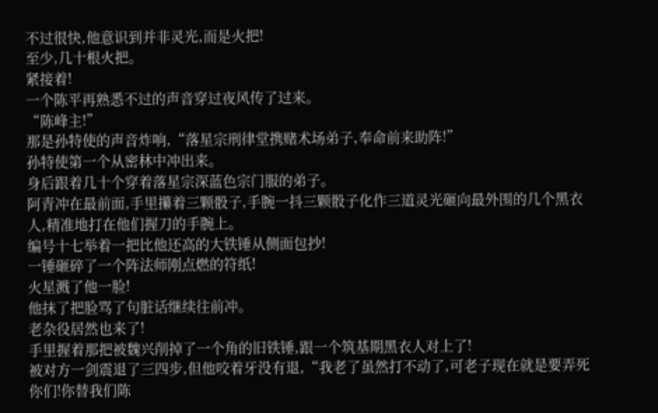不过很快,他意识到并非灵光,而是火把!
至少,几十根火把。
紧接着!
一个陈平再熟悉不过的声音穿过夜风传了过来。
“陈峰主!”
那是孙特使的声音炸响,“落星宗刑律堂携赌术场弟子,奉命前来助阵!”
孙特使第一个从密林中冲出来。
身后跟着几十个穿着落星宗深蓝色宗门服的弟子。
阿青冲在最前面,手里攥着三颗骰子,手腕一抖三颗骰子化作三道灵光砸向最外围的几个黑衣人,精准地打在他们握刀的手腕上。
编号十七举着一把比他还高的大铁锤从侧面包抄!
一锤砸碎了一个阵法师刚点燃的符纸!
火星溅了他一脸!
他抹了把脸骂了句脏话继续往前冲。
老杂役居然也来了!
手里握着那把被魏兴削掉了一个角的旧铁锤,跟一个筑基期黑衣人对上了!
被对方一剑震退了三四步,但他咬着牙没有退,“我老了虽然打不动了,可老子现在就是要弄死你们!你替我们陈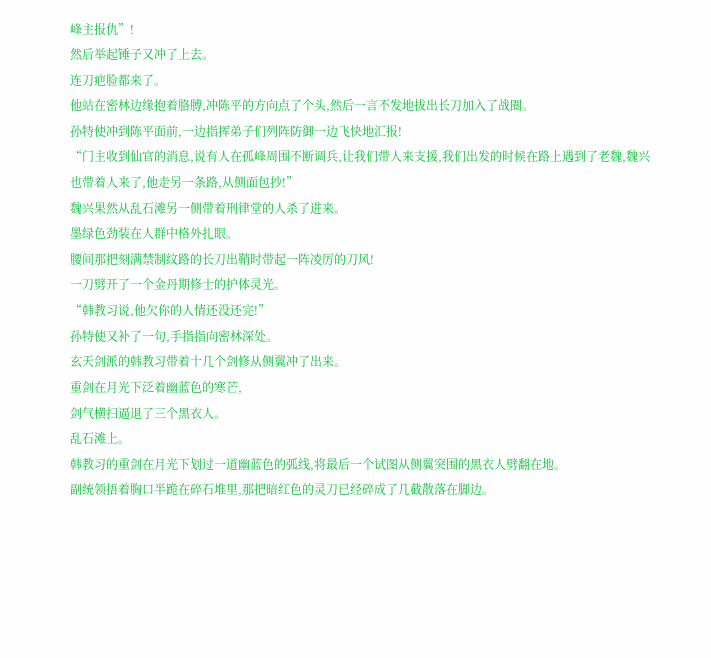峰主报仇”!
然后举起锤子又冲了上去。
连刀疤脸都来了。
他站在密林边缘抱着胳膊,冲陈平的方向点了个头,然后一言不发地拔出长刀加入了战圈。
孙特使冲到陈平面前,一边指挥弟子们列阵防御一边飞快地汇报!
“门主收到仙官的消息,说有人在孤峰周围不断调兵,让我们带人来支援,我们出发的时候在路上遇到了老魏,魏兴也带着人来了,他走另一条路,从侧面包抄!”
魏兴果然从乱石滩另一侧带着刑律堂的人杀了进来。
墨绿色劲装在人群中格外扎眼。
腰间那把刻满禁制纹路的长刀出鞘时带起一阵凌厉的刀风!
一刀劈开了一个金丹期修士的护体灵光。
“韩教习说,他欠你的人情还没还完!”
孙特使又补了一句,手指指向密林深处。
玄天剑派的韩教习带着十几个剑修从侧翼冲了出来。
重剑在月光下泛着幽蓝色的寒芒,
剑气横扫逼退了三个黑衣人。
乱石滩上。
韩教习的重剑在月光下划过一道幽蓝色的弧线,将最后一个试图从侧翼突围的黑衣人劈翻在地。
副统领捂着胸口半跪在碎石堆里,那把暗红色的灵刀已经碎成了几截散落在脚边。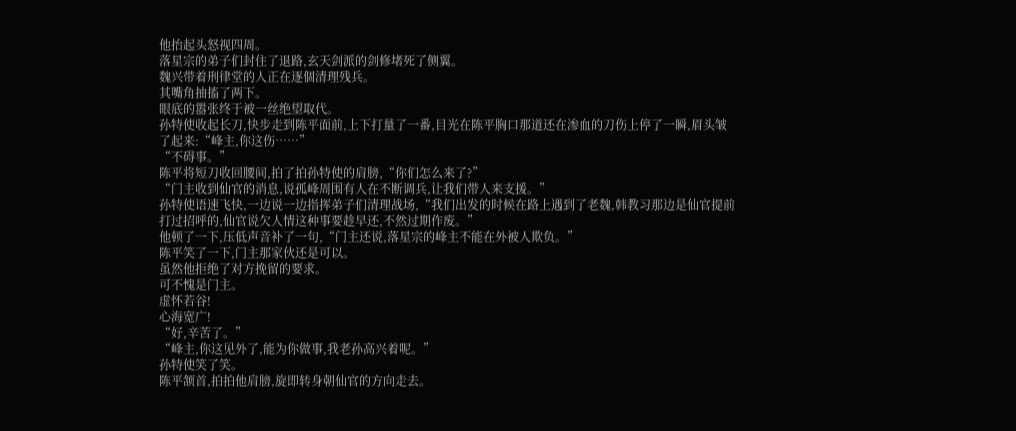他抬起头怒视四周。
落星宗的弟子们封住了退路,玄天剑派的剑修堵死了侧翼。
魏兴带着刑律堂的人正在逐個清理残兵。
其嘴角抽搐了两下。
眼底的嚣张终于被一丝绝望取代。
孙特使收起长刀,快步走到陈平面前,上下打量了一番,目光在陈平胸口那道还在渗血的刀伤上停了一瞬,眉头皱了起来:“峰主,你这伤……”
“不碍事。”
陈平将短刀收回腰间,拍了拍孙特使的肩膀,“你们怎么来了?”
“门主收到仙官的消息,说孤峰周围有人在不断调兵,让我们带人来支援。”
孙特使语速飞快,一边说一边指挥弟子们清理战场,“我们出发的时候在路上遇到了老魏,韩教习那边是仙官提前打过招呼的,仙官说欠人情这种事要趁早还,不然过期作废。”
他顿了一下,压低声音补了一句,“门主还说,落星宗的峰主不能在外被人欺负。”
陈平笑了一下,门主那家伙还是可以。
虽然他拒绝了对方挽留的要求。
可不愧是门主。
虚怀若谷!
心海宽广!
“好,辛苦了。”
“峰主,你这见外了,能为你做事,我老孙高兴着呢。”
孙特使笑了笑。
陈平颔首,拍拍他肩膀,旋即转身朝仙官的方向走去。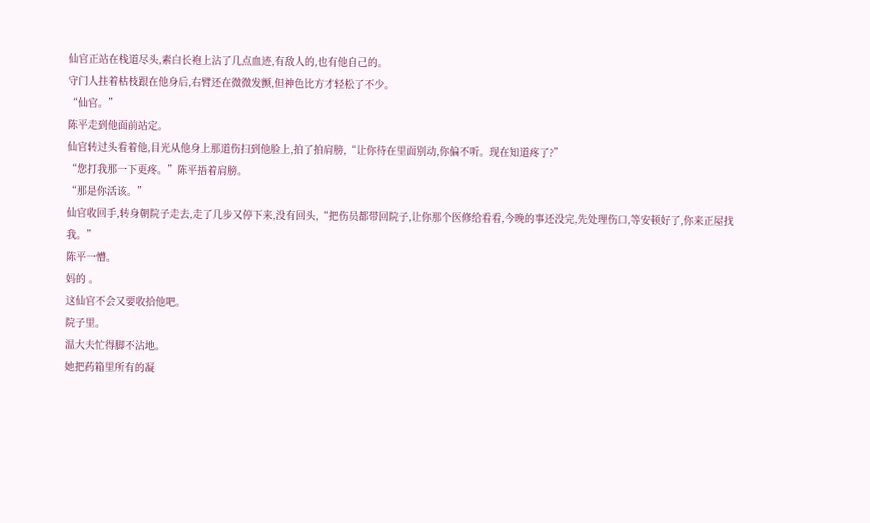仙官正站在栈道尽头,素白长袍上沾了几点血迹,有敌人的,也有他自己的。
守门人拄着枯枝跟在他身后,右臂还在微微发颤,但神色比方才轻松了不少。
“仙官。”
陈平走到他面前站定。
仙官转过头看着他,目光从他身上那道伤扫到他脸上,拍了拍肩膀,“让你待在里面别动,你偏不听。现在知道疼了?”
“您打我那一下更疼。”陈平捂着肩膀。
“那是你活该。”
仙官收回手,转身朝院子走去,走了几步又停下来,没有回头,“把伤员都带回院子,让你那个医修给看看,今晚的事还没完,先处理伤口,等安顿好了,你来正屋找我。”
陈平一懵。
妈的 。
这仙官不会又要收拾他吧。
院子里。
温大夫忙得脚不沾地。
她把药箱里所有的凝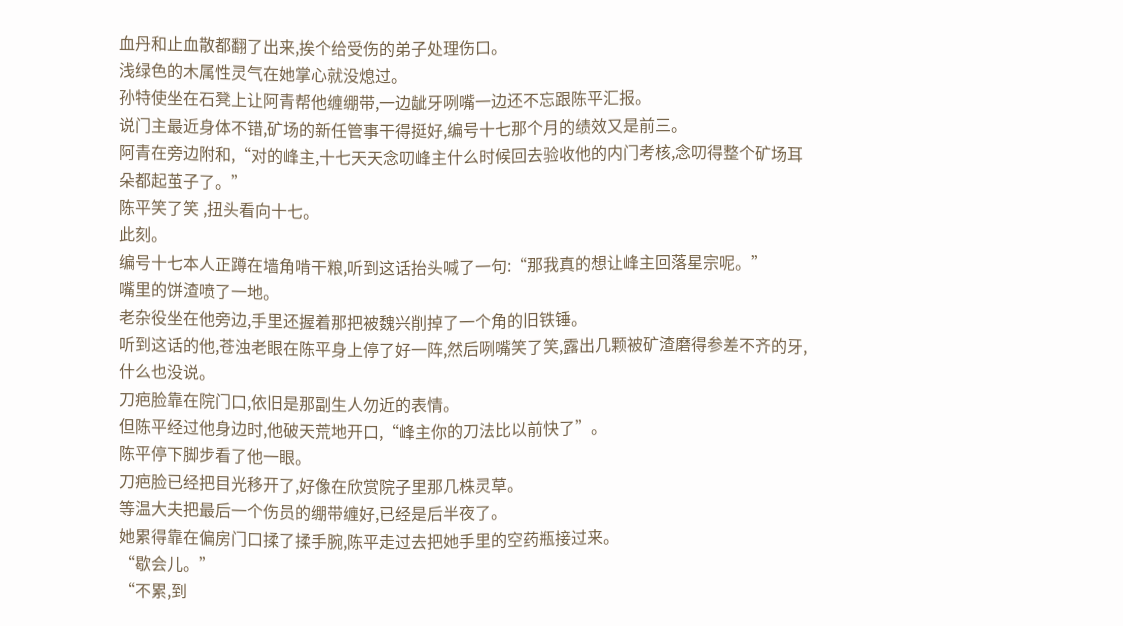血丹和止血散都翻了出来,挨个给受伤的弟子处理伤口。
浅绿色的木属性灵气在她掌心就没熄过。
孙特使坐在石凳上让阿青帮他缠绷带,一边龇牙咧嘴一边还不忘跟陈平汇报。
说门主最近身体不错,矿场的新任管事干得挺好,编号十七那个月的绩效又是前三。
阿青在旁边附和,“对的峰主,十七天天念叨峰主什么时候回去验收他的内门考核,念叨得整个矿场耳朵都起茧子了。”
陈平笑了笑 ,扭头看向十七。
此刻。
编号十七本人正蹲在墙角啃干粮,听到这话抬头喊了一句:“那我真的想让峰主回落星宗呢。”
嘴里的饼渣喷了一地。
老杂役坐在他旁边,手里还握着那把被魏兴削掉了一个角的旧铁锤。
听到这话的他,苍浊老眼在陈平身上停了好一阵,然后咧嘴笑了笑,露出几颗被矿渣磨得参差不齐的牙,什么也没说。
刀疤脸靠在院门口,依旧是那副生人勿近的表情。
但陈平经过他身边时,他破天荒地开口,“峰主你的刀法比以前快了”。
陈平停下脚步看了他一眼。
刀疤脸已经把目光移开了,好像在欣赏院子里那几株灵草。
等温大夫把最后一个伤员的绷带缠好,已经是后半夜了。
她累得靠在偏房门口揉了揉手腕,陈平走过去把她手里的空药瓶接过来。
“歇会儿。”
“不累,到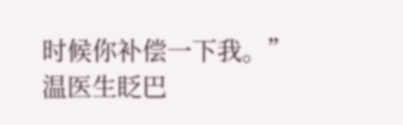时候你补偿一下我。”
温医生眨巴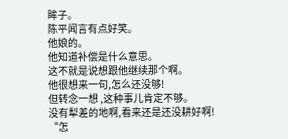眸子。
陈平闻言有点好笑。
他娘的。
他知道补偿是什么意思。
这不就是说想跟他继续那个啊。
他很想来一句,怎么还没够!
但转念一想 ,这种事儿肯定不够。
没有犁差的地啊,看来还是还没耕好啊!
“怎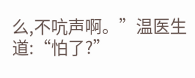么,不吭声啊。”温医生道:“怕了?”